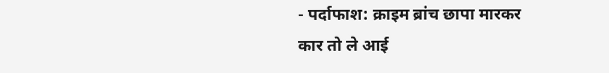- पर्दाफाश: क्राइम ब्रांच छापा मारकर कार तो ले आई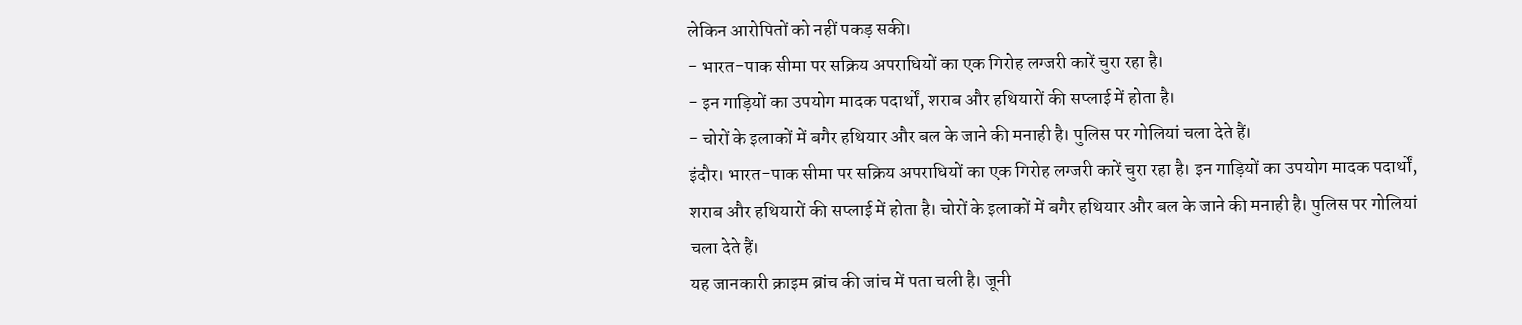लेकिन आरोपितों को नहीं पकड़ सकी।
- भारत-पाक सीमा पर सक्रिय अपराधियों का एक गिरोह लग्जरी कारें चुरा रहा है।
- इन गाड़ियों का उपयोग मादक पदार्थों, शराब और हथियारों की सप्लाई में होता है।
- चोरों के इलाकों में बगैर हथियार और बल के जाने की मनाही है। पुलिस पर गोलियां चला देते हैं।
इंदौर। भारत-पाक सीमा पर सक्रिय अपराधियों का एक गिरोह लग्जरी कारें चुरा रहा है। इन गाड़ियों का उपयोग मादक पदार्थों, शराब और हथियारों की सप्लाई में होता है। चोरों के इलाकों में बगैर हथियार और बल के जाने की मनाही है। पुलिस पर गोलियां चला देते हैं।
यह जानकारी क्राइम ब्रांच की जांच में पता चली है। जूनी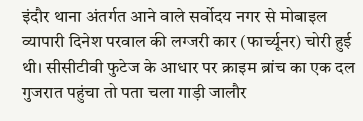इंदौर थाना अंतर्गत आने वाले सर्वोदय नगर से मोबाइल व्यापारी दिनेश परवाल की लग्जरी कार (फार्च्यूनर) चोरी हुई थी। सीसीटीवी फुटेज के आधार पर क्राइम ब्रांच का एक दल गुजरात पहुंचा तो पता चला गाड़ी जालौर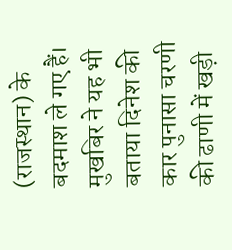(राजस्थान) के बदमाश ले गए हैं।
मुखबिर ने यह भी बताया दिनेश की कार पुनासा चरणी की ढाणी में खड़ी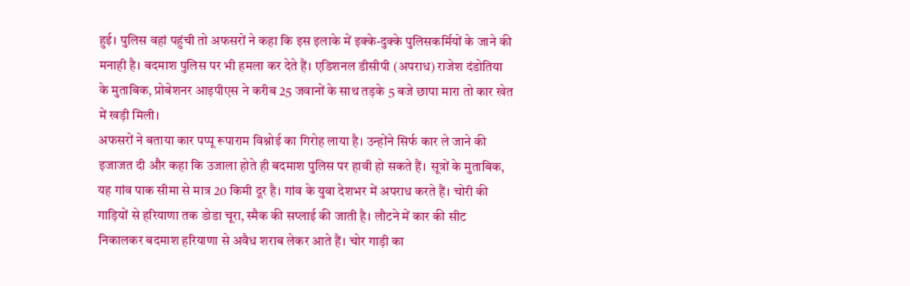हुई। पुलिस वहां पहुंची तो अफसरों ने कहा कि इस इलाके में इक्के-दुक्के पुलिसकर्मियों के जाने की मनाही है। बदमाश पुलिस पर भी हमला कर देते हैं। एडिशनल डीसीपी (अपराध) राजेश दंडोतिया के मुताबिक, प्रोबेशनर आइपीएस ने करीब 25 जवानों के साथ तड़के 5 बजे छापा मारा तो कार खेत में खड़ी मिली।
अफसरों ने बताया कार पप्पू रूपाराम विश्नोई का गिरोह लाया है। उन्होंने सिर्फ कार ले जाने की इजाजत दी और कहा कि उजाला होते ही बदमाश पुलिस पर हावी हो सकते हैं। सूत्रों के मुताबिक, यह गांव पाक सीमा से मात्र 20 किमी दूर है। गांव के युवा देशभर में अपराध करते हैं। चोरी की गाड़ियों से हरियाणा तक डोडा चूरा, स्मैक की सप्लाई की जाती है। लौटने में कार की सीट निकालकर बदमाश हरियाणा से अवैध शराब लेकर आते हैं। चोर गाड़ी का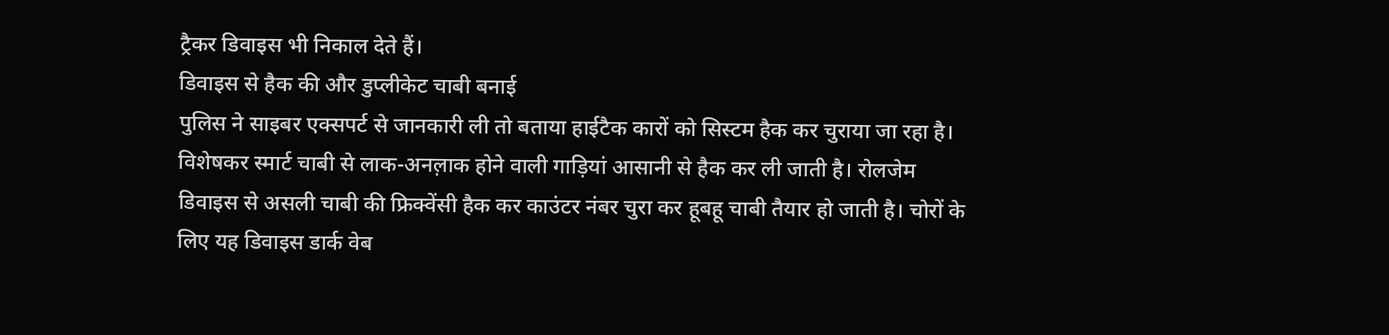ट्रैकर डिवाइस भी निकाल देते हैं।
डिवाइस से हैक की और डुप्लीकेट चाबी बनाई
पुलिस ने साइबर एक्सपर्ट से जानकारी ली तो बताया हाईटैक कारों को सिस्टम हैक कर चुराया जा रहा है। विशेषकर स्मार्ट चाबी से लाक-अनल़ाक होने वाली गाड़ियां आसानी से हैक कर ली जाती है। रोलजेम डिवाइस से असली चाबी की फ्रिक्वेंसी हैक कर काउंटर नंबर चुरा कर हूबहू चाबी तैयार हो जाती है। चोरों के लिए यह डिवाइस डार्क वेब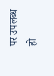पर उपलब्ध हो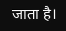जाता है।